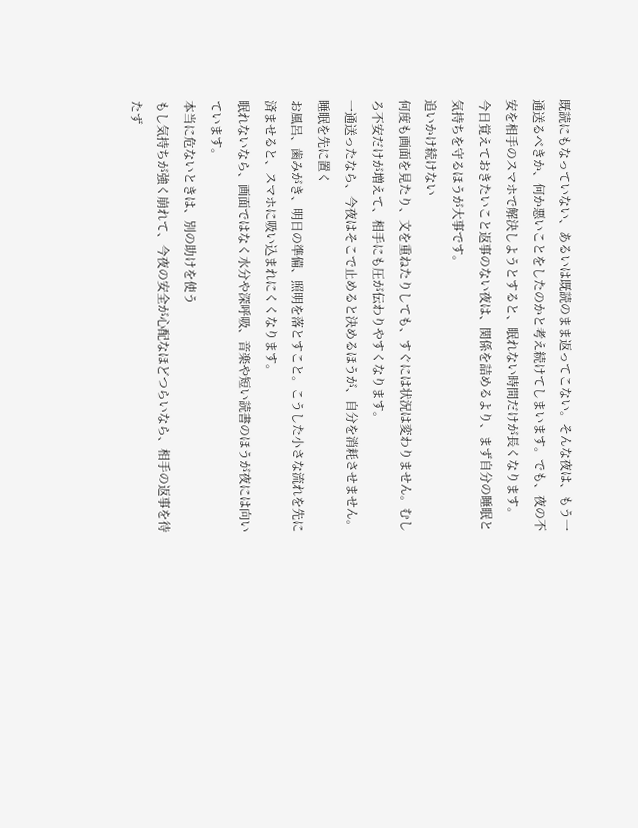既読にもなっていない、あるいは既読のまま返ってこない。そんな夜は、もう一通送るべきか、何か悪いことをしたのかと考え続けてしまいます。でも、夜の不安を相手のスマホで解決しようとすると、眠れない時間だけが長くなります。
今日覚えておきたいこと返事のない夜は、関係を詰めるより、まず自分の睡眠と気持ちを守るほうが大事です。
追いかけ続けない
何度も画面を見たり、文を重ねたりしても、すぐには状況は変わりません。むしろ不安だけが増えて、相手にも圧が伝わりやすくなります。
一通送ったなら、今夜はそこで止めると決めるほうが、自分を消耗させません。
睡眠を先に置く
お風呂、歯みがき、明日の準備、照明を落とすこと。こうした小さな流れを先に済ませると、スマホに吸い込まれにくくなります。
眠れないなら、画面ではなく水分や深呼吸、音楽や短い読書のほうが夜には向いています。
本当に危ないときは、別の助けを使う
もし気持ちが強く崩れて、今夜の安全が心配なほどつらいなら、相手の返事を待たず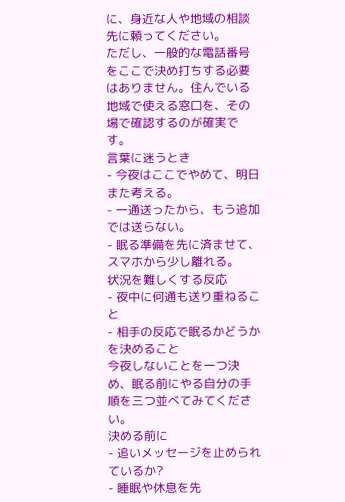に、身近な人や地域の相談先に頼ってください。
ただし、一般的な電話番号をここで決め打ちする必要はありません。住んでいる地域で使える窓口を、その場で確認するのが確実です。
言葉に迷うとき
- 今夜はここでやめて、明日また考える。
- 一通送ったから、もう追加では送らない。
- 眠る準備を先に済ませて、スマホから少し離れる。
状況を難しくする反応
- 夜中に何通も送り重ねること
- 相手の反応で眠るかどうかを決めること
今夜しないことを一つ決め、眠る前にやる自分の手順を三つ並べてみてください。
決める前に
- 追いメッセージを止められているか?
- 睡眠や休息を先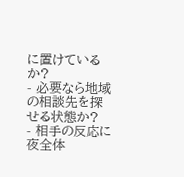に置けているか?
- 必要なら地域の相談先を探せる状態か?
- 相手の反応に夜全体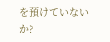を預けていないか?